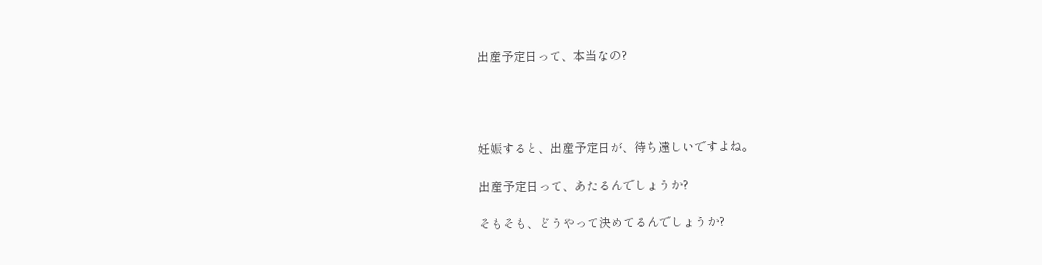出産予定日って、本当なの?




妊娠すると、出産予定日が、待ち遠しいですよね。

出産予定日って、あたるんでしょうか?

そもそも、どうやって決めてるんでしょうか?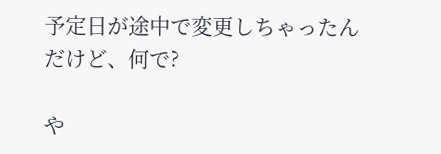予定日が途中で変更しちゃったんだけど、何で?

や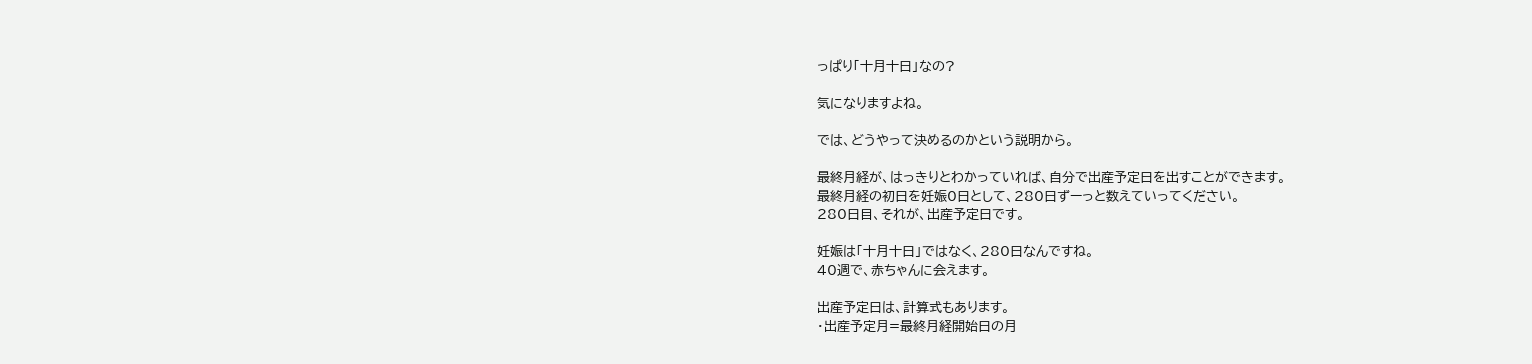っぱり「十月十日」なの?

気になりますよね。

では、どうやって決めるのかという説明から。

最終月経が、はっきりとわかっていれば、自分で出産予定日を出すことができます。
最終月経の初日を妊娠0日として、280日ずーっと数えていってください。
280日目、それが、出産予定日です。

妊娠は「十月十日」ではなく、280日なんですね。
40週で、赤ちゃんに会えます。

出産予定日は、計算式もあります。
・出産予定月=最終月経開始日の月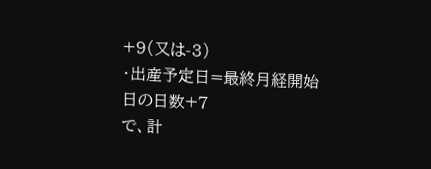+9(又は-3)
・出産予定日=最終月経開始日の日数+7
で、計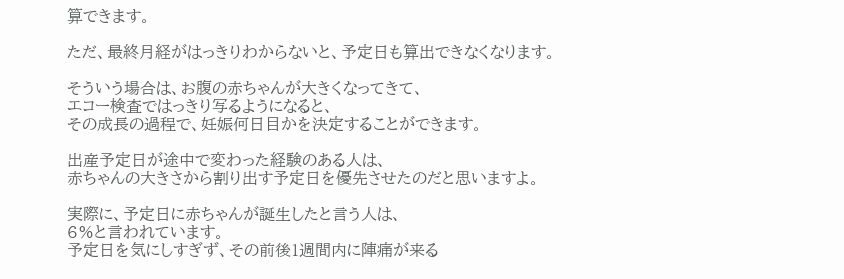算できます。

ただ、最終月経がはっきりわからないと、予定日も算出できなくなります。

そういう場合は、お腹の赤ちゃんが大きくなってきて、
エコー検査ではっきり写るようになると、
その成長の過程で、妊娠何日目かを決定することができます。

出産予定日が途中で変わった経験のある人は、
赤ちゃんの大きさから割り出す予定日を優先させたのだと思いますよ。

実際に、予定日に赤ちゃんが誕生したと言う人は、
6%と言われています。
予定日を気にしすぎず、その前後1週間内に陣痛が来る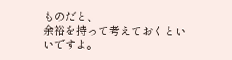ものだと、
余裕を持って考えておくといいですよ。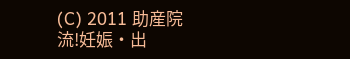(C) 2011 助産院流!妊娠・出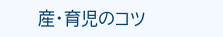産・育児のコツ